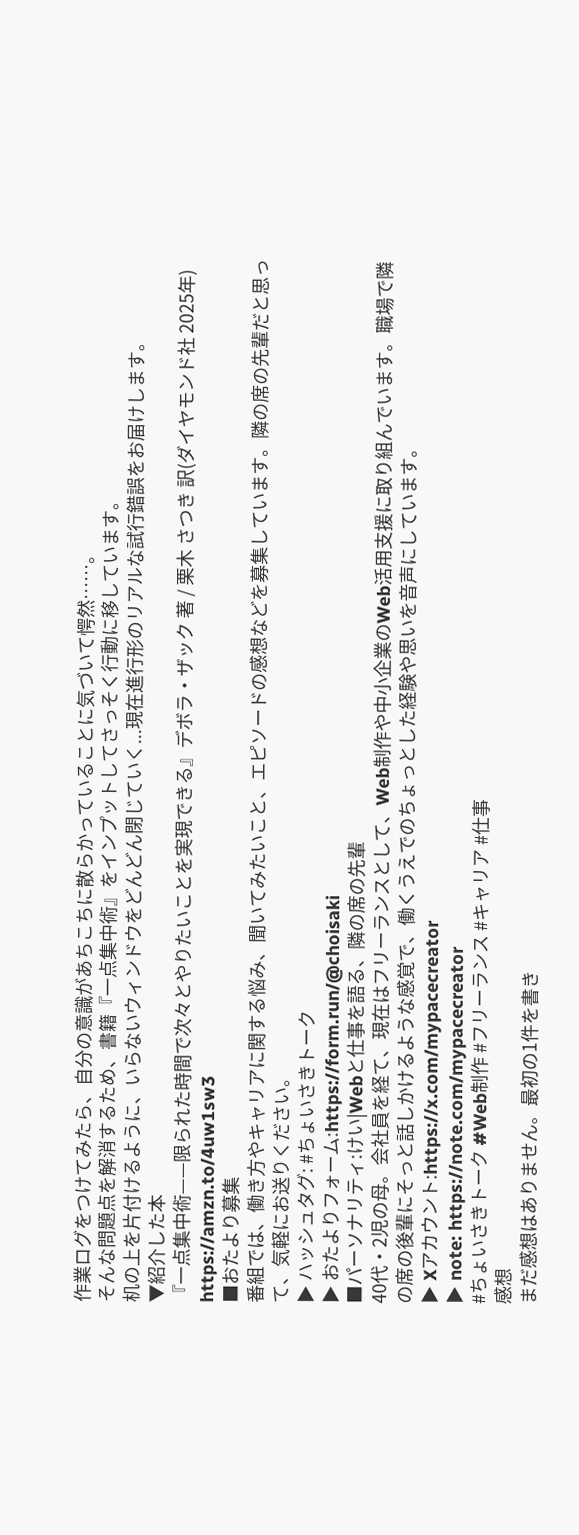作業ログをつけてみたら、自分の意識があちこちに散らかっていることに気づいて愕然……。
そんな問題点を解消するため、書籍『一点集中術』をインプットしてさっそく行動に移しています。
机の上を片付けるように、いらないウィンドウをどんどん閉じていく...現在進行形のリアルな試行錯誤をお届けします。
▼紹介した本
『一点集中術——限られた時間で次々とやりたいことを実現できる』デボラ・ザック 著 / 栗木 さつき 訳(ダイヤモンド社 2025年)
https://amzn.to/4uw1sw3
■おたより募集
番組では、働き方やキャリアに関する悩み、聞いてみたいこと、エピソードの感想などを募集しています。隣の席の先輩だと思って、気軽にお送りください。
▶ ハッシュタグ: #ちょいさきトーク
▶ おたよりフォーム:https://form.run/@choisaki
■パーソナリティ:けい|Webと仕事を語る、隣の席の先輩
40代・2児の母。会社員を経て、現在はフリーランスとして、Web制作や中小企業のWeb活用支援に取り組んでいます。職場で隣の席の後輩にそっと話しかけるような感覚で、働くうえでのちょっとした経験や思いを音声にしています。
▶ Xアカウント:https://x.com/mypacecreator
▶ note: https://note.com/mypacecreator
#ちょいさきトーク #Web制作 #フリーランス #キャリア #仕事
感想
まだ感想はありません。最初の1件を書き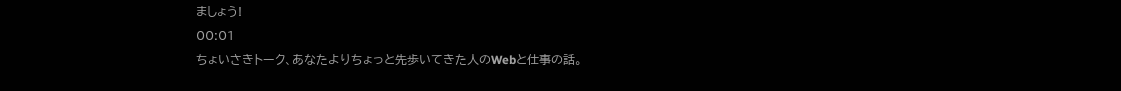ましょう!
00:01
ちょいさきトーク、あなたよりちょっと先歩いてきた人のWebと仕事の話。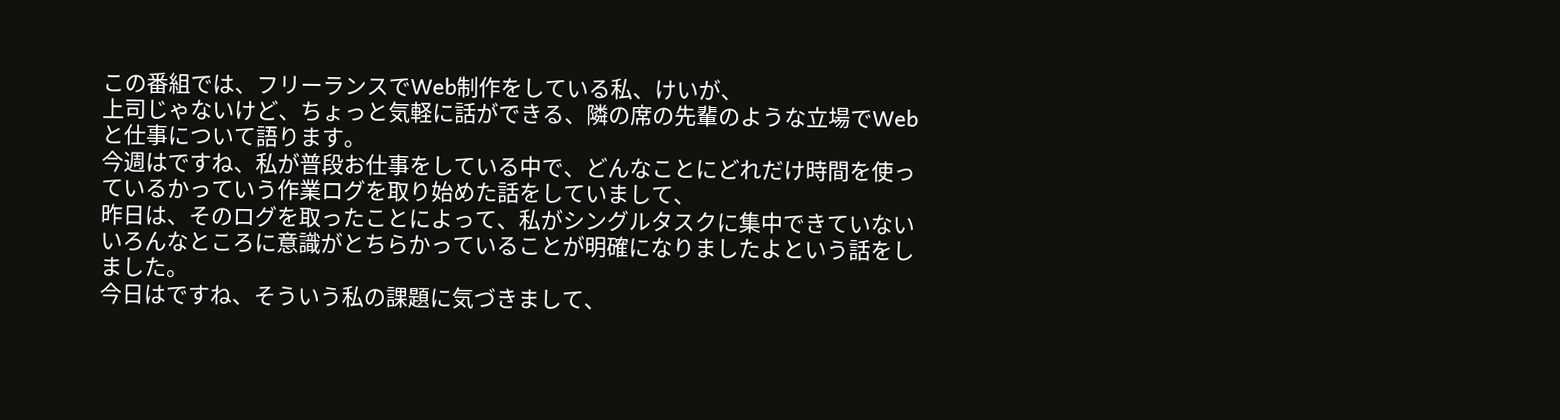この番組では、フリーランスでWeb制作をしている私、けいが、
上司じゃないけど、ちょっと気軽に話ができる、隣の席の先輩のような立場でWebと仕事について語ります。
今週はですね、私が普段お仕事をしている中で、どんなことにどれだけ時間を使っているかっていう作業ログを取り始めた話をしていまして、
昨日は、そのログを取ったことによって、私がシングルタスクに集中できていないいろんなところに意識がとちらかっていることが明確になりましたよという話をしました。
今日はですね、そういう私の課題に気づきまして、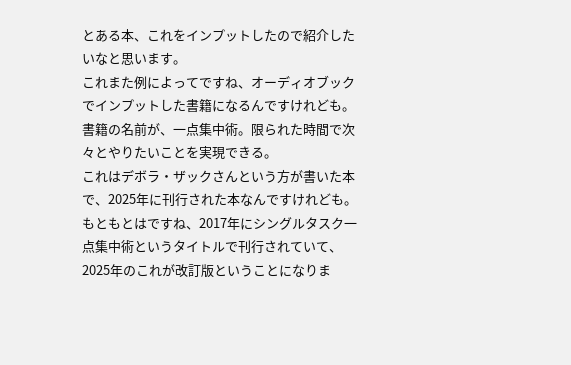とある本、これをインプットしたので紹介したいなと思います。
これまた例によってですね、オーディオブックでインプットした書籍になるんですけれども。
書籍の名前が、一点集中術。限られた時間で次々とやりたいことを実現できる。
これはデボラ・ザックさんという方が書いた本で、2025年に刊行された本なんですけれども。
もともとはですね、2017年にシングルタスク一点集中術というタイトルで刊行されていて、2025年のこれが改訂版ということになりま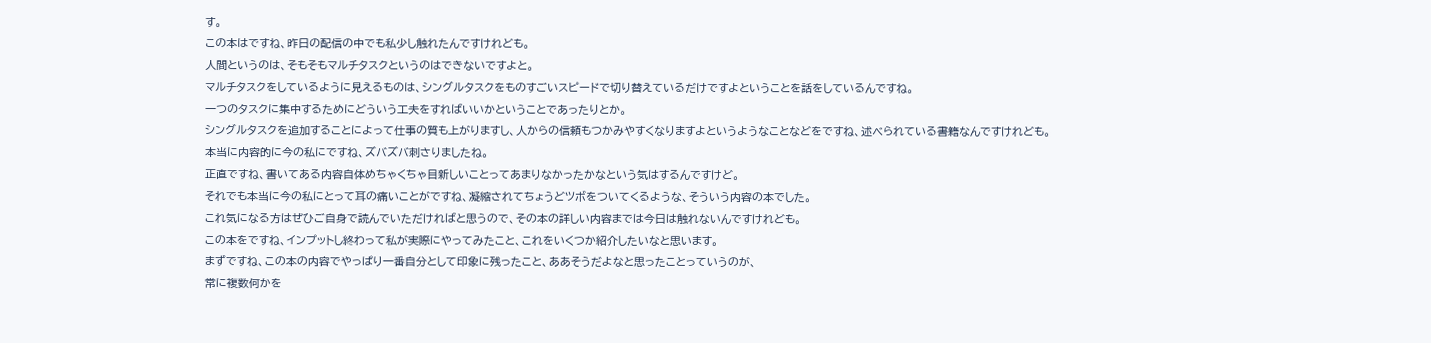す。
この本はですね、昨日の配信の中でも私少し触れたんですけれども。
人間というのは、そもそもマルチタスクというのはできないですよと。
マルチタスクをしているように見えるものは、シングルタスクをものすごいスピードで切り替えているだけですよということを話をしているんですね。
一つのタスクに集中するためにどういう工夫をすればいいかということであったりとか。
シングルタスクを追加することによって仕事の質も上がりますし、人からの信頼もつかみやすくなりますよというようなことなどをですね、述べられている書籍なんですけれども。
本当に内容的に今の私にですね、ズバズバ刺さりましたね。
正直ですね、書いてある内容自体めちゃくちゃ目新しいことってあまりなかったかなという気はするんですけど。
それでも本当に今の私にとって耳の痛いことがですね、凝縮されてちょうどツボをついてくるような、そういう内容の本でした。
これ気になる方はぜひご自身で読んでいただければと思うので、その本の詳しい内容までは今日は触れないんですけれども。
この本をですね、インプットし終わって私が実際にやってみたこと、これをいくつか紹介したいなと思います。
まずですね、この本の内容でやっぱり一番自分として印象に残ったこと、ああそうだよなと思ったことっていうのが、
常に複数何かを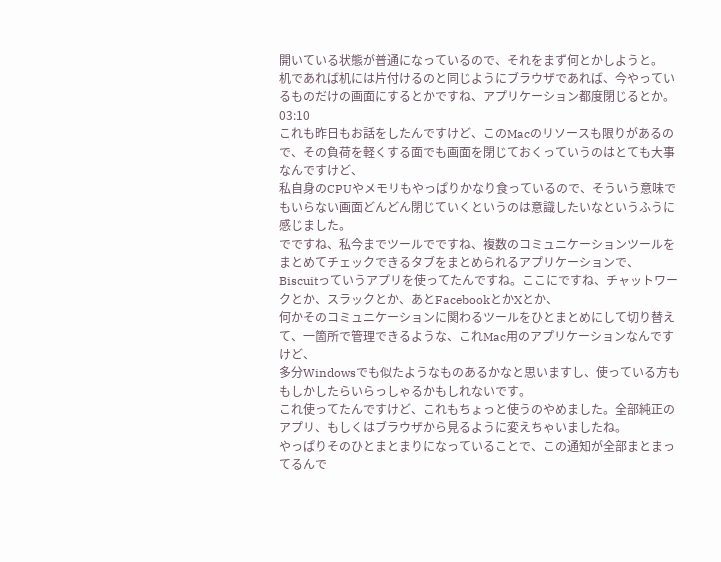開いている状態が普通になっているので、それをまず何とかしようと。
机であれば机には片付けるのと同じようにブラウザであれば、今やっているものだけの画面にするとかですね、アプリケーション都度閉じるとか。
03:10
これも昨日もお話をしたんですけど、このMacのリソースも限りがあるので、その負荷を軽くする面でも画面を閉じておくっていうのはとても大事なんですけど、
私自身のCPUやメモリもやっぱりかなり食っているので、そういう意味でもいらない画面どんどん閉じていくというのは意識したいなというふうに感じました。
でですね、私今までツールでですね、複数のコミュニケーションツールをまとめてチェックできるタブをまとめられるアプリケーションで、
Biscuitっていうアプリを使ってたんですね。ここにですね、チャットワークとか、スラックとか、あとFacebookとかXとか、
何かそのコミュニケーションに関わるツールをひとまとめにして切り替えて、一箇所で管理できるような、これMac用のアプリケーションなんですけど、
多分Windowsでも似たようなものあるかなと思いますし、使っている方ももしかしたらいらっしゃるかもしれないです。
これ使ってたんですけど、これもちょっと使うのやめました。全部純正のアプリ、もしくはブラウザから見るように変えちゃいましたね。
やっぱりそのひとまとまりになっていることで、この通知が全部まとまってるんで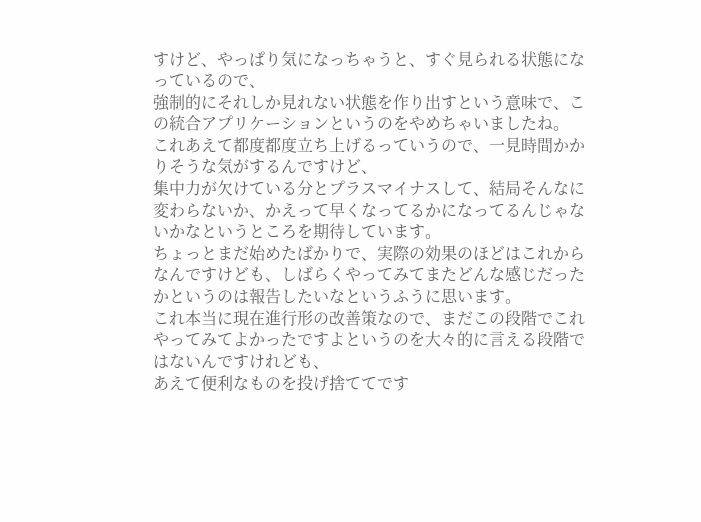すけど、やっぱり気になっちゃうと、すぐ見られる状態になっているので、
強制的にそれしか見れない状態を作り出すという意味で、この統合アプリケーションというのをやめちゃいましたね。
これあえて都度都度立ち上げるっていうので、一見時間かかりそうな気がするんですけど、
集中力が欠けている分とプラスマイナスして、結局そんなに変わらないか、かえって早くなってるかになってるんじゃないかなというところを期待しています。
ちょっとまだ始めたばかりで、実際の効果のほどはこれからなんですけども、しばらくやってみてまたどんな感じだったかというのは報告したいなというふうに思います。
これ本当に現在進行形の改善策なので、まだこの段階でこれやってみてよかったですよというのを大々的に言える段階ではないんですけれども、
あえて便利なものを投げ捨ててです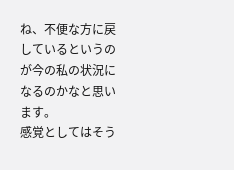ね、不便な方に戻しているというのが今の私の状況になるのかなと思います。
感覚としてはそう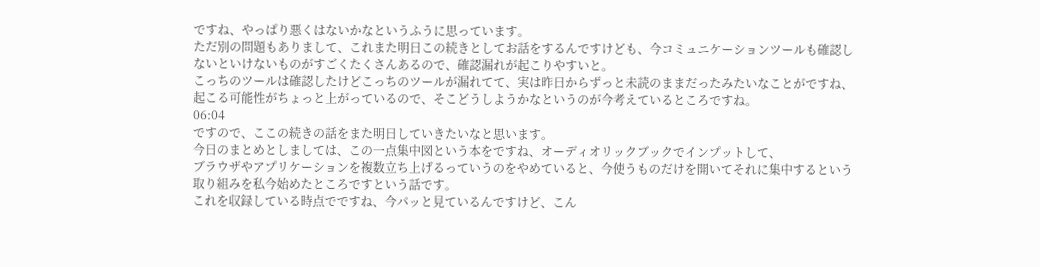ですね、やっぱり悪くはないかなというふうに思っています。
ただ別の問題もありまして、これまた明日この続きとしてお話をするんですけども、今コミュニケーションツールも確認しないといけないものがすごくたくさんあるので、確認漏れが起こりやすいと。
こっちのツールは確認したけどこっちのツールが漏れてて、実は昨日からずっと未読のままだったみたいなことがですね、起こる可能性がちょっと上がっているので、そこどうしようかなというのが今考えているところですね。
06:04
ですので、ここの続きの話をまた明日していきたいなと思います。
今日のまとめとしましては、この一点集中図という本をですね、オーディオリックブックでインプットして、
ブラウザやアプリケーションを複数立ち上げるっていうのをやめていると、今使うものだけを開いてそれに集中するという取り組みを私今始めたところですという話です。
これを収録している時点でですね、今パッと見ているんですけど、こん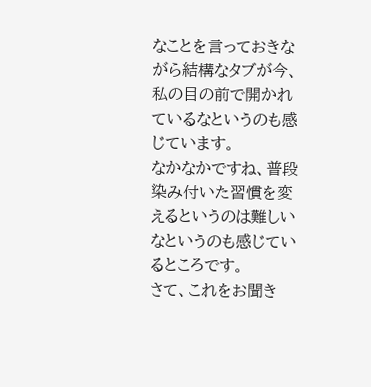なことを言っておきながら結構なタブが今、私の目の前で開かれているなというのも感じています。
なかなかですね、普段染み付いた習慣を変えるというのは難しいなというのも感じているところです。
さて、これをお聞き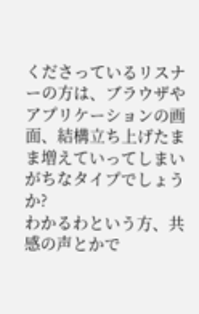くださっているリスナーの方は、ブラウザやアプリケーションの画面、結構立ち上げたまま増えていってしまいがちなタイプでしょうか?
わかるわという方、共感の声とかで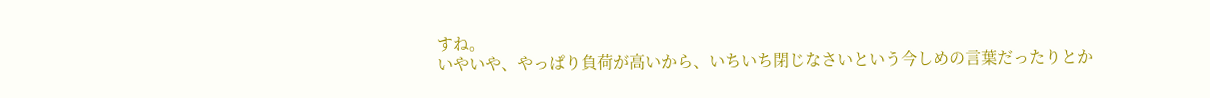すね。
いやいや、やっぱり負荷が高いから、いちいち閉じなさいという今しめの言葉だったりとか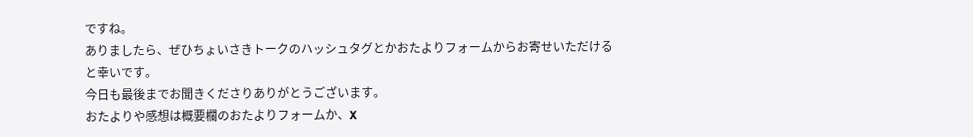ですね。
ありましたら、ぜひちょいさきトークのハッシュタグとかおたよりフォームからお寄せいただけると幸いです。
今日も最後までお聞きくださりありがとうございます。
おたよりや感想は概要欄のおたよりフォームか、X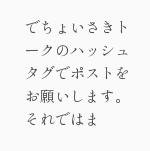でちょいさきトークのハッシュタグでポストをお願いします。
それではま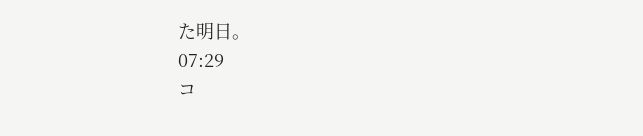た明日。
07:29
コ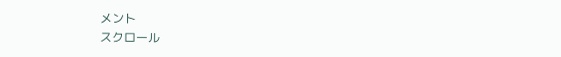メント
スクロール